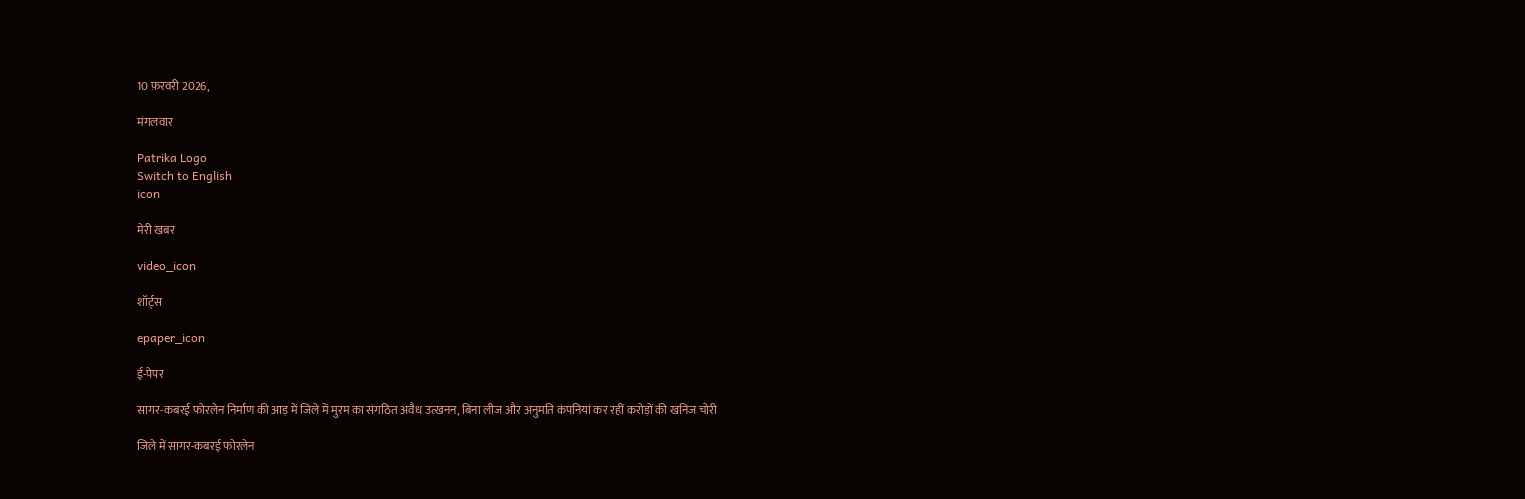10 फ़रवरी 2026,

मंगलवार

Patrika Logo
Switch to English
icon

मेरी खबर

video_icon

शॉर्ट्स

epaper_icon

ई-पेपर

सागर-कबरई फोरलेन निर्माण की आड़ में जिले में मुरम का संगठित अवैध उत्खनन, बिना लीज और अनुमति कंपनियां कर रहीं करोड़ों की खनिज चोरी

जिले में सागर-कबरई फोरलेन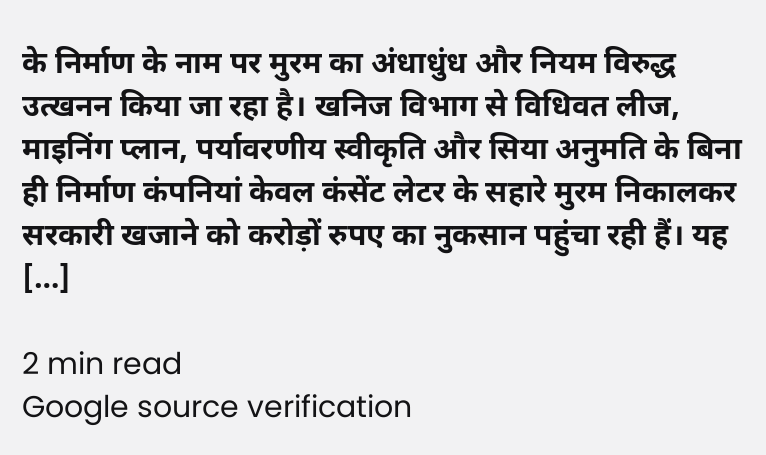के निर्माण के नाम पर मुरम का अंधाधुंध और नियम विरुद्ध उत्खनन किया जा रहा है। खनिज विभाग से विधिवत लीज, माइनिंग प्लान, पर्यावरणीय स्वीकृति और सिया अनुमति के बिना ही निर्माण कंपनियां केवल कंसेंट लेटर के सहारे मुरम निकालकर सरकारी खजाने को करोड़ों रुपए का नुकसान पहुंचा रही हैं। यह […]

2 min read
Google source verification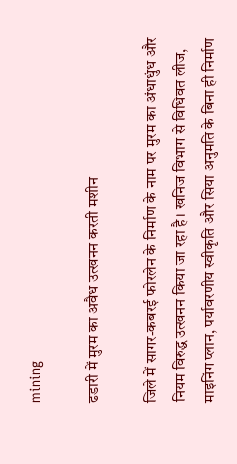mining

ढडारी में मुरम का अवैध उत्खनन करती मशीन

जिले में सागर-कबरई फोरलेन के निर्माण के नाम पर मुरम का अंधाधुंध और नियम विरुद्ध उत्खनन किया जा रहा है। खनिज विभाग से विधिवत लीज, माइनिंग प्लान, पर्यावरणीय स्वीकृति और सिया अनुमति के बिना ही निर्माण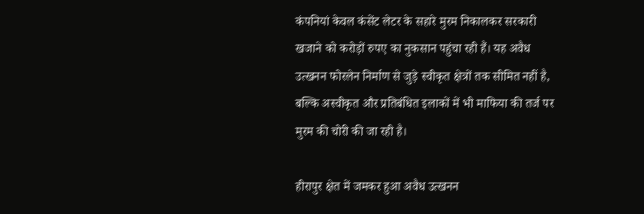कंपनियां केवल कंसेंट लेटर के सहारे मुरम निकालकर सरकारी खजाने को करोड़ों रुपए का नुकसान पहुंचा रही हैं। यह अवैध उत्खनन फोरलेन निर्माण से जुड़े स्वीकृत क्षेत्रों तक सीमित नहीं है, बल्कि अस्वीकृत और प्रतिबंधित इलाकों में भी माफिया की तर्ज पर मुरम की चोरी की जा रही है।

हीरापुर क्षेत में जमकर हुआ अवैध उत्खनन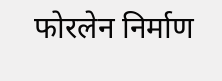फोरलेन निर्माण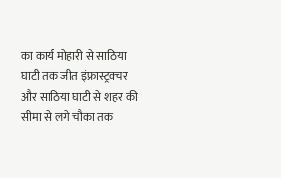का कार्य मोहारी से साठिया घाटी तक जीत इंफ्रास्ट्रक्चर और साठिया घाटी से शहर की सीमा से लगे चौका तक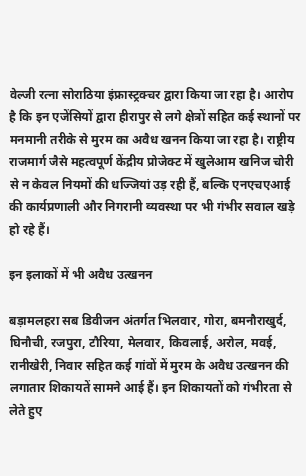वेल्जी रत्ना सोराठिया इंफ्रास्ट्रक्चर द्वारा किया जा रहा है। आरोप है कि इन एजेंसियों द्वारा हीरापुर से लगे क्षेत्रों सहित कई स्थानों पर मनमानी तरीके से मुरम का अवैध खनन किया जा रहा है। राष्ट्रीय राजमार्ग जैसे महत्वपूर्ण केंद्रीय प्रोजेक्ट में खुलेआम खनिज चोरी से न केवल नियमों की धज्जियां उड़ रही हैं, बल्कि एनएचएआई की कार्यप्रणाली और निगरानी व्यवस्था पर भी गंभीर सवाल खड़े हो रहे हैं।

इन इलाकों में भी अवैध उत्खनन

बड़ामलहरा सब डिवीजन अंतर्गत भिलवार, गोरा, बमनौराखुर्द, घिनौची, रजपुरा, टौरिया, मेलवार, किवलाई, अरोल, मवई, रानीखेरी, निवार सहित कई गांवों में मुरम के अवैध उत्खनन की लगातार शिकायतें सामने आई हैं। इन शिकायतों को गंभीरता से लेते हुए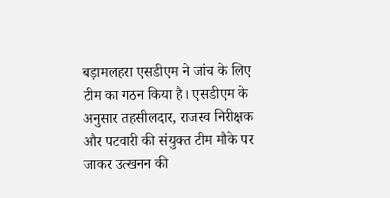बड़ामलहरा एसडीएम ने जांच के लिए टीम का गठन किया है। एसडीएम के अनुसार तहसीलदार, राजस्व निरीक्षक और पटवारी की संयुक्त टीम मौके पर जाकर उत्खनन की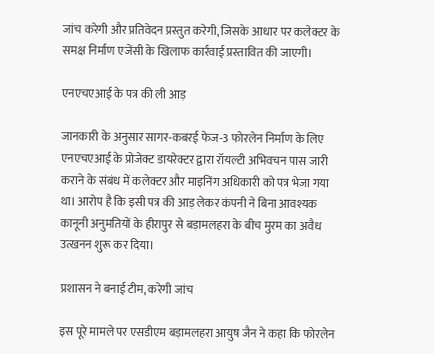जांच करेगी और प्रतिवेदन प्रस्तुत करेगी, जिसके आधार पर कलेक्टर के समक्ष निर्माण एजेंसी के खिलाफ कार्रवाई प्रस्तावित की जाएगी।

एनएचएआई के पत्र की ली आड़

जानकारी के अनुसार सागर-कबरई फेज-3 फोरलेन निर्माण के लिए एनएचएआई के प्रोजेक्ट डायरेक्टर द्वारा रॉयल्टी अभिवचन पास जारी कराने के संबंध में कलेक्टर और माइनिंग अधिकारी को पत्र भेजा गया था। आरोप है कि इसी पत्र की आड़ लेकर कंपनी ने बिना आवश्यक कानूनी अनुमतियों के हीरापुर से बड़ामलहरा के बीच मुरम का अवैध उत्खनन शुरू कर दिया।

प्रशासन ने बनाई टीम, करेगी जांच

इस पूरे मामले पर एसडीएम बड़ामलहरा आयुष जैन ने कहा कि फोरलेन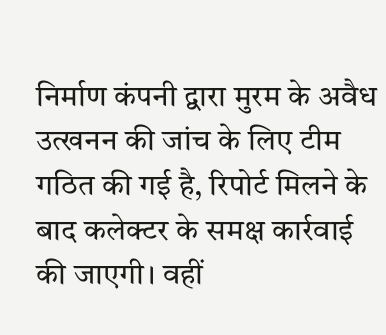निर्माण कंपनी द्वारा मुरम के अवैध उत्खनन की जांच के लिए टीम गठित की गई है, रिपोर्ट मिलने के बाद कलेक्टर के समक्ष कार्रवाई की जाएगी। वहीं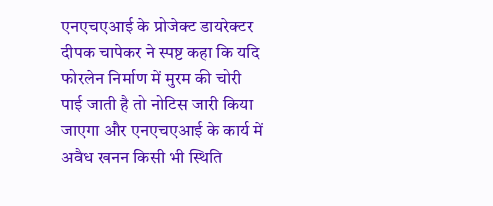एनएचएआई के प्रोजेक्ट डायरेक्टर दीपक चापेकर ने स्पष्ट कहा कि यदि फोरलेन निर्माण में मुरम की चोरी पाई जाती है तो नोटिस जारी किया जाएगा और एनएचएआई के कार्य में अवैध खनन किसी भी स्थिति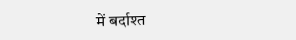में बर्दाश्त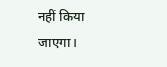नहीं किया जाएगा।